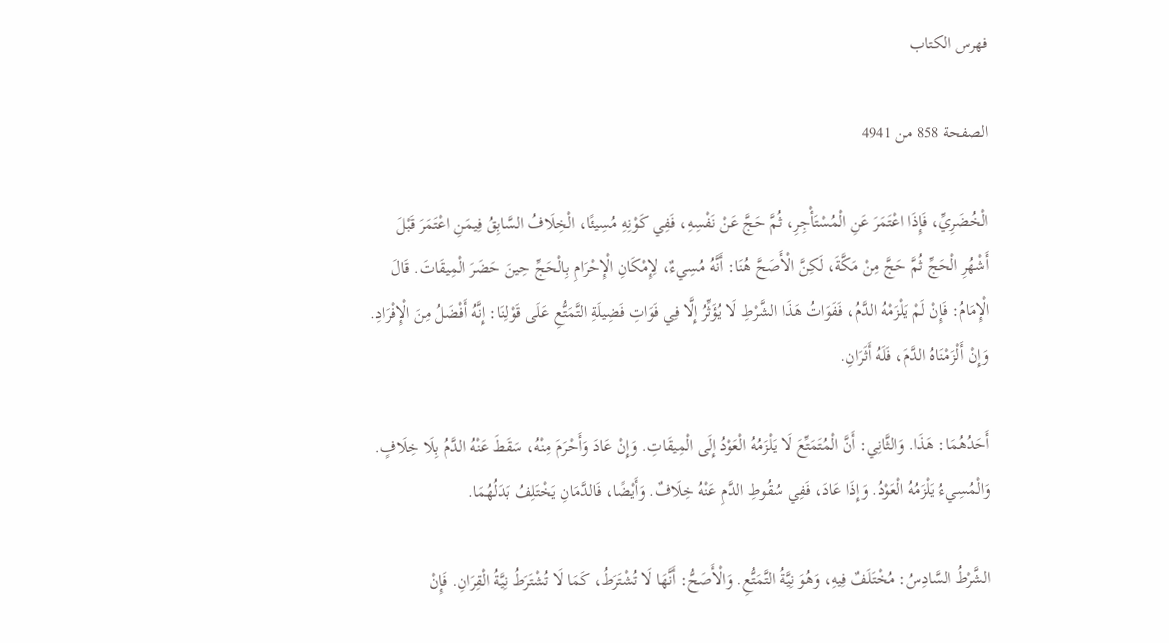فهرس الكتاب

الصفحة 858 من 4941

الْخُضَرِيِّ، فَإِذَا اعْتَمَرَ عَنِ الْمُسْتَأْجِرِ، ثُمَّ حَجَّ عَنْ نَفْسِهِ، فَفِي كَوْنِهِ مُسِيئًا، الْخِلَافُ السَّابِقُ فِيمَنِ اعْتَمَرَ قَبْلَ أَشْهُرِ الْحَجِّ ثُمَّ حَجَّ مِنْ مَكَّةَ، لَكِنَّ الْأَصَحَّ هُنَا: أَنَّهُ مُسِيءٌ، لِإِمْكَانِ الْإِحْرَامِ بِالْحَجِّ حِينَ حَضَرَ الْمِيقَاتَ. قَالَ الْإِمَامُ: فَإِنْ لَمْ يَلْزَمْهُ الدَّمُ، فَفَوَاتُ هَذَا الشَّرْطِ لَا يُؤَثِّرُ إِلَّا فِي فَوَاتِ فَضِيلَةِ التَّمَتُّعِ عَلَى قَوْلِنَا: إِنَّهُ أَفْضَلُ مِنَ الْإِفْرَادِ. وَإِنْ أَلْزَمْنَاهُ الدَّمَ، فَلَهُ أَثَرَانِ.

أَحَدُهُمَا: هَذَا. وَالثَّانِي: أَنَّ الْمُتَمَتِّعَ لَا يَلْزَمُهُ الْعَوْدُ إِلَى الْمِيقَاتِ. وَإِنْ عَادَ وَأَحْرَمَ مِنْهُ، سَقَطَ عَنْهُ الدَّمُ بِلَا خِلَافٍ. وَالْمُسِيءُ يَلْزَمُهُ الْعَوْدُ. وَإِذَا عَادَ، فَفِي سُقُوطِ الدَّمِ عَنْهُ خِلَافٌ. وَأَيْضًا، فَالدَّمَانِ يَخْتَلِفُ بَدَلُهُمَا.

الشَّرْطُ السَّادِسُ: مُخْتَلَفٌ فِيهِ، وَهُوَ نِيَّةُ التَّمَتُّعِ. وَالْأَصَحُّ: أَنَّهَا لَا تُشْتَرَطُ، كَمَا لَا تُشْتَرَطُ نِيَّةُ الْقِرَانِ. فَإِنْ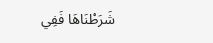شَرَطْنَاهَا فَفِي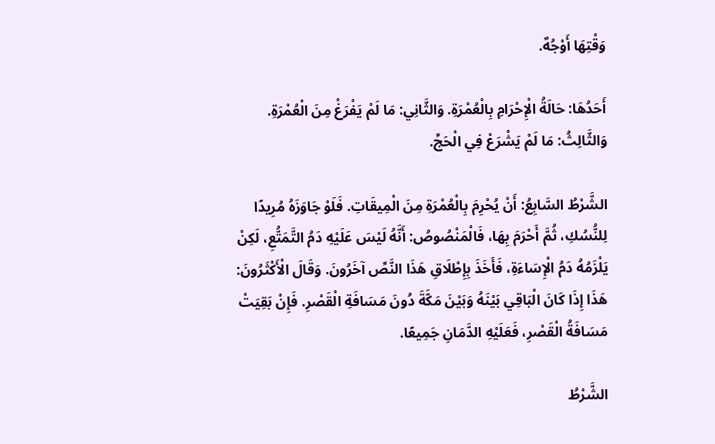وَقْتِهَا أَوْجُهٌ.

أَحَدُهَا: حَالَةُ الْإِحْرَامِ بِالْعُمْرَةِ. وَالثَّانِي: مَا لَمْ يَفْرَغْ مِنَ الْعُمْرَةِ. وَالثَّالِثُ: مَا لَمْ يَشْرَعْ فِي الْحَجِّ.

الشَّرْطُ السَّابِعُ: أَنْ يُحْرِمَ بِالْعُمْرَةِ مِنَ الْمِيقَاتِ. فَلَوْ جَاوَزَهُ مُرِيدًا لِلنُّسُكِ، ثُمَّ أَحْرَمَ بِهَا، فَالْمَنْصُوصُ: أَنَّهُ لَيْسَ عَلَيْهِ دَمُ التَّمَتُّعِ، لَكِنْ يَلْزَمُهُ دَمُ الْإِسَاءَةِ، فَأَخَذَ بِإِطْلَاقِ هَذَا النَّصِّ آخَرُونَ. وَقَالَ الْأَكْثَرُونَ: هَذَا إِذَا كَانَ الْبَاقِي بَيْنَهُ وَبَيْنَ مَكَّةَ دُونَ مَسَافَةِ الْقَصْرِ. فَإِنْ بَقِيَتْ مَسَافَةُ الْقَصْرِ، فَعَلَيْهِ الدَّمَانِ جَمِيعًا.

الشَّرْطُ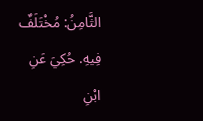الثَّامِنُ: مُخْتَلَفٌ فِيهِ. حُكِيَ عَنِ ابْنِ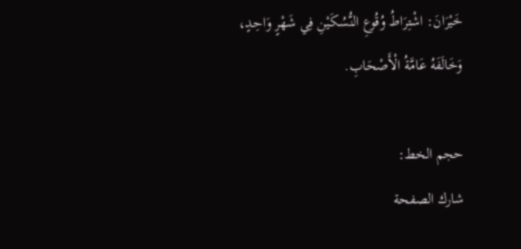خَيْرَانَ: اشْتِرَاطُ وُقُوعِ النُّسُكَيْنِ فِي شَهْرٍ وَاحِدٍ، وَخَالَفَهُ عَامَّةُ الْأَصْحَابِ.

حجم الخط:
شارك الصفحة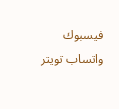فيسبوك واتساب تويتر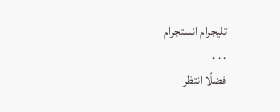تليجرام انستجرام
. . .
فضلًا انتظر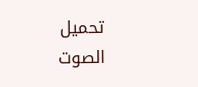تحميل الصوت